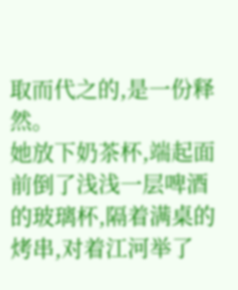取而代之的,是一份释然。
她放下奶茶杯,端起面前倒了浅浅一层啤酒的玻璃杯,隔着满桌的烤串,对着江河举了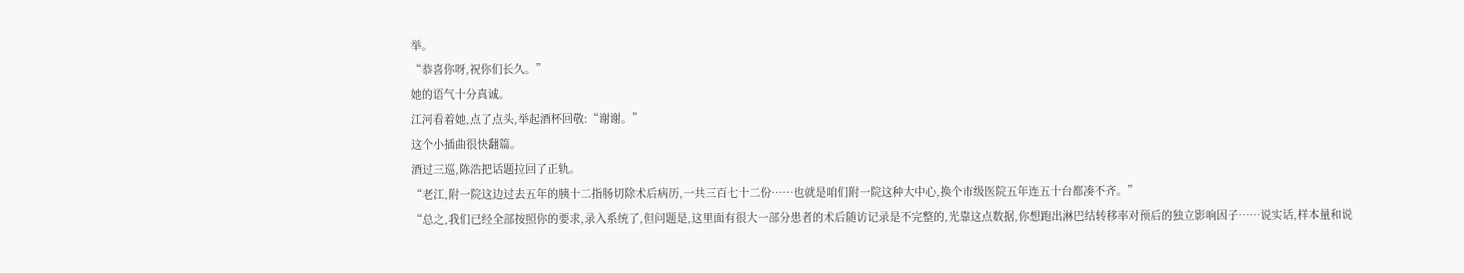举。
“恭喜你呀,祝你们长久。”
她的语气十分真诚。
江河看着她,点了点头,举起酒杯回敬:“谢谢。”
这个小插曲很快翻篇。
酒过三巡,陈浩把话题拉回了正轨。
“老江,附一院这边过去五年的胰十二指肠切除术后病历,一共三百七十二份……也就是咱们附一院这种大中心,换个市级医院五年连五十台都凑不齐。”
“总之,我们已经全部按照你的要求,录入系统了,但问题是,这里面有很大一部分患者的术后随访记录是不完整的,光靠这点数据,你想跑出淋巴结转移率对预后的独立影响因子……说实话,样本量和说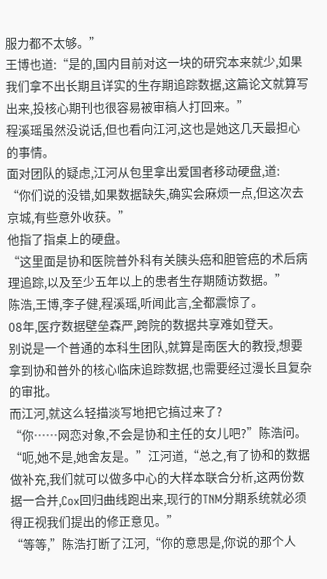服力都不太够。”
王博也道:“是的,国内目前对这一块的研究本来就少,如果我们拿不出长期且详实的生存期追踪数据,这篇论文就算写出来,投核心期刊也很容易被审稿人打回来。”
程溪瑶虽然没说话,但也看向江河,这也是她这几天最担心的事情。
面对团队的疑虑,江河从包里拿出爱国者移动硬盘,道:
“你们说的没错,如果数据缺失,确实会麻烦一点,但这次去京城,有些意外收获。”
他指了指桌上的硬盘。
“这里面是协和医院普外科有关胰头癌和胆管癌的术后病理追踪,以及至少五年以上的患者生存期随访数据。”
陈浩,王博,李子健,程溪瑶,听闻此言,全都震惊了。
08年,医疗数据壁垒森严,跨院的数据共享难如登天。
别说是一个普通的本科生团队,就算是南医大的教授,想要拿到协和普外的核心临床追踪数据,也需要经过漫长且复杂的审批。
而江河,就这么轻描淡写地把它搞过来了?
“你……网恋对象,不会是协和主任的女儿吧?”陈浩问。
“呃,她不是,她舍友是。”江河道,“总之,有了协和的数据做补充,我们就可以做多中心的大样本联合分析,这两份数据一合并,Cox回归曲线跑出来,现行的TNM分期系统就必须得正视我们提出的修正意见。”
“等等,”陈浩打断了江河,“你的意思是,你说的那个人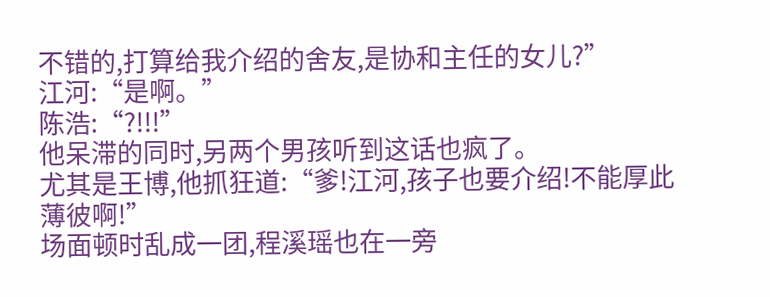不错的,打算给我介绍的舍友,是协和主任的女儿?”
江河:“是啊。”
陈浩:“?!!!”
他呆滞的同时,另两个男孩听到这话也疯了。
尤其是王博,他抓狂道:“爹!江河,孩子也要介绍!不能厚此薄彼啊!”
场面顿时乱成一团,程溪瑶也在一旁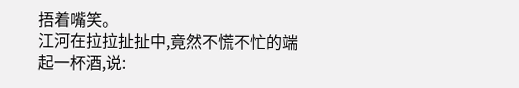捂着嘴笑。
江河在拉拉扯扯中,竟然不慌不忙的端起一杯酒,说: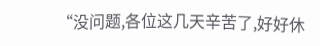“没问题,各位这几天辛苦了,好好休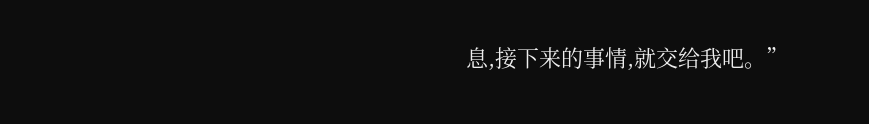息,接下来的事情,就交给我吧。”